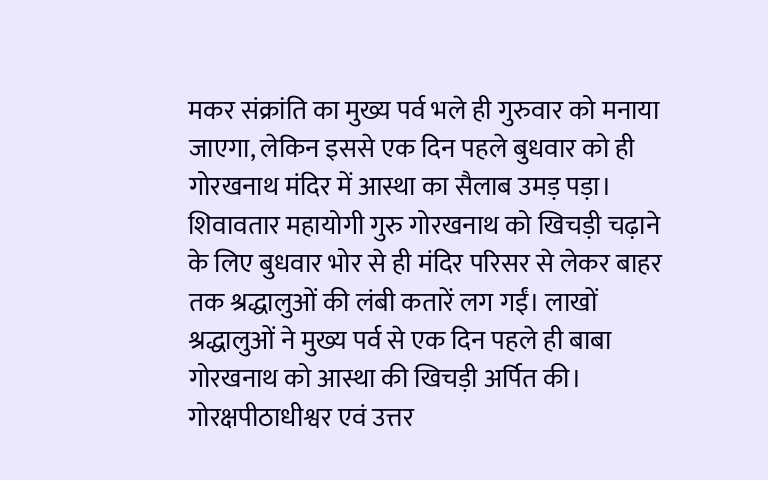मकर संक्रांति का मुख्य पर्व भले ही गुरुवार को मनाया जाएगा, लेकिन इससे एक दिन पहले बुधवार को ही गोरखनाथ मंदिर में आस्था का सैलाब उमड़ पड़ा। शिवावतार महायोगी गुरु गोरखनाथ को खिचड़ी चढ़ाने के लिए बुधवार भोर से ही मंदिर परिसर से लेकर बाहर तक श्रद्धालुओं की लंबी कतारें लग गईं। लाखों श्रद्धालुओं ने मुख्य पर्व से एक दिन पहले ही बाबा गोरखनाथ को आस्था की खिचड़ी अर्पित की।
गोरक्षपीठाधीश्वर एवं उत्तर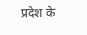प्रदेश के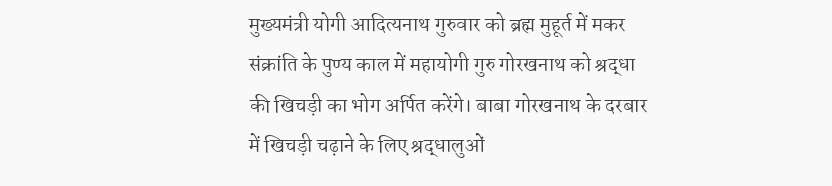मुख्यमंत्री योगी आदित्यनाथ गुरुवार को ब्रह्म मुहूर्त में मकर संक्रांति के पुण्य काल में महायोगी गुरु गोरखनाथ को श्रद्धा की खिचड़ी का भोग अर्पित करेंगे। बाबा गोरखनाथ के दरबार में खिचड़ी चढ़ाने के लिए श्रद्धालुओं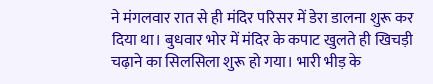ने मंगलवार रात से ही मंदिर परिसर में डेरा डालना शुरू कर दिया था। बुधवार भोर में मंदिर के कपाट खुलते ही खिचड़ी चढ़ाने का सिलसिला शुरू हो गया। भारी भीड़ के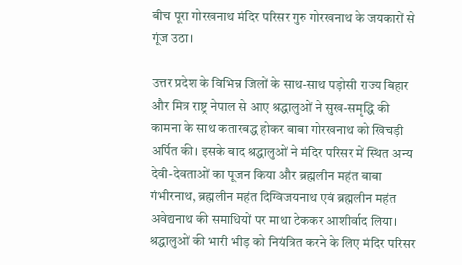बीच पूरा गोरखनाथ मंदिर परिसर गुरु गोरखनाथ के जयकारों से गूंज उठा।

उत्तर प्रदेश के विभिन्न जिलों के साथ-साथ पड़ोसी राज्य बिहार और मित्र राष्ट्र नेपाल से आए श्रद्धालुओं ने सुख-समृद्धि की कामना के साथ कतारबद्ध होकर बाबा गोरखनाथ को खिचड़ी अर्पित की। इसके बाद श्रद्धालुओं ने मंदिर परिसर में स्थित अन्य देवी-देवताओं का पूजन किया और ब्रह्मलीन महंत बाबा गंभीरनाथ, ब्रह्मलीन महंत दिग्विजयनाथ एवं ब्रह्मलीन महंत अवेद्यनाथ की समाधियों पर माथा टेककर आशीर्वाद लिया।
श्रद्धालुओं की भारी भीड़ को नियंत्रित करने के लिए मंदिर परिसर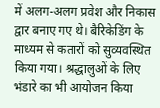में अलग-अलग प्रवेश और निकास द्वार बनाए गए थे। बैरिकेडिंग के माध्यम से कतारों को सुव्यवस्थित किया गया। श्रद्धालुओं के लिए भंडारे का भी आयोजन किया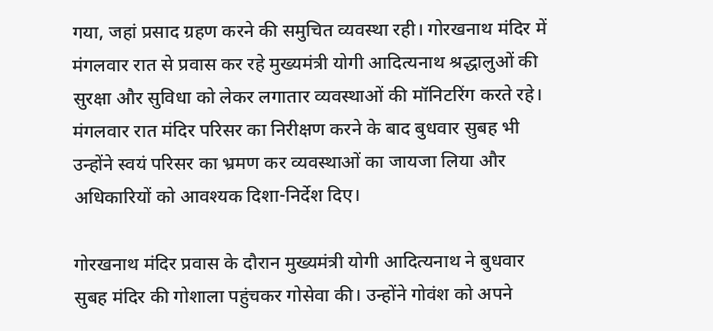गया, जहां प्रसाद ग्रहण करने की समुचित व्यवस्था रही। गोरखनाथ मंदिर में मंगलवार रात से प्रवास कर रहे मुख्यमंत्री योगी आदित्यनाथ श्रद्धालुओं की सुरक्षा और सुविधा को लेकर लगातार व्यवस्थाओं की मॉनिटरिंग करते रहे। मंगलवार रात मंदिर परिसर का निरीक्षण करने के बाद बुधवार सुबह भी उन्होंने स्वयं परिसर का भ्रमण कर व्यवस्थाओं का जायजा लिया और अधिकारियों को आवश्यक दिशा-निर्देश दिए।

गोरखनाथ मंदिर प्रवास के दौरान मुख्यमंत्री योगी आदित्यनाथ ने बुधवार सुबह मंदिर की गोशाला पहुंचकर गोसेवा की। उन्होंने गोवंश को अपने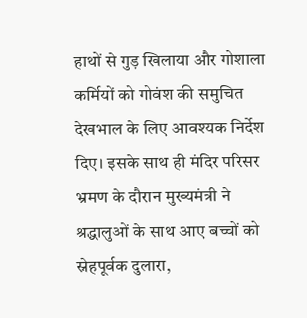हाथों से गुड़ खिलाया और गोशाला कर्मियों को गोवंश की समुचित देखभाल के लिए आवश्यक निर्देश दिए। इसके साथ ही मंदिर परिसर भ्रमण के दौरान मुख्यमंत्री ने श्रद्धालुओं के साथ आए बच्चों को स्नेहपूर्वक दुलारा,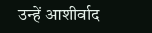उन्हें आशीर्वाद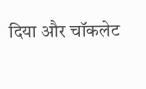दिया और चॉकलेट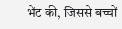भेंट की, जिससे बच्चों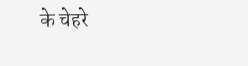के चेहरे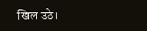खिल उठे।